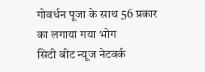गोवर्धन पूजा के साथ 56 प्रकार का लगाया गया भोग
सिटी बीट न्यूज नेटवर्क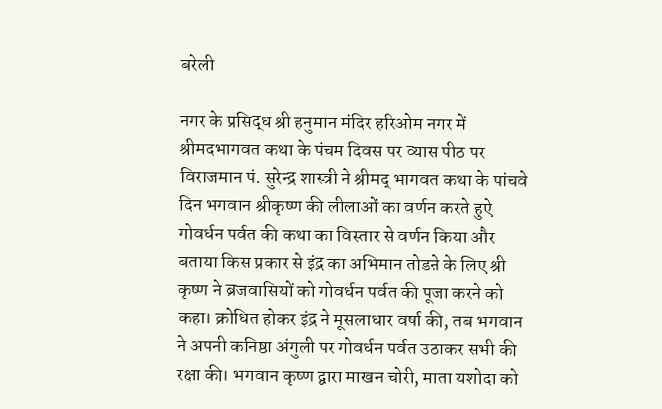बरेली

नगर के प्रसिद्ध श्री हनुमान मंदिर हरिओम नगर में श्रीमदभागवत कथा के पंचम दिवस पर व्यास पीठ पर विराजमान पं. सुरेन्द्र शास्त्री ने श्रीमद् भागवत कथा के पांचवे दिन भगवान श्रीकृष्ण की लीलाओं का वर्णन करते हुऐ गोवर्धन पर्वत की कथा का विस्तार से वर्णन किया और बताया किस प्रकार से इंद्र का अभिमान तोडऩे के लिए श्री कृष्ण ने ब्रजवासियों को गोवर्धन पर्वत की पूजा करने को कहा। क्रोधित होकर इंद्र ने मूसलाधार वर्षा की, तब भगवान ने अपनी कनिष्ठा अंगुली पर गोवर्धन पर्वत उठाकर सभी की रक्षा की। भगवान कृष्ण द्वारा माखन चोरी, माता यशोदा को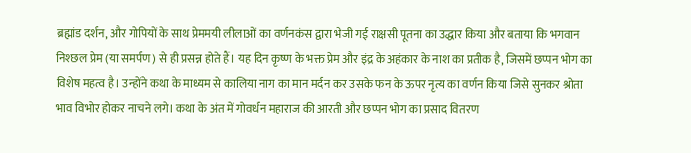ब्रह्मांड दर्शन, और गोपियों के साथ प्रेममयी लीलाओं का वर्णनकंस द्वारा भेजी गई राक्षसी पूतना का उद्धार किया और बताया कि भगवान निश्छल प्रेम (या समर्पण) से ही प्रसन्न होते हैं। यह दिन कृष्ण के भक्त प्रेम और इंद्र के अहंकार के नाश का प्रतीक है, जिसमें छप्पन भोग का विशेष महत्व है। उन्होंने कथा के माध्यम से कालिया नाग का मान मर्दन कर उसके फन के ऊपर नृत्य का वर्णन किया जिसे सुनकर श्रोता भाव विभोर होकर नाचने लगे। कथा के अंत में गोवर्धन महाराज की आरती और छप्पन भोग का प्रसाद वितरण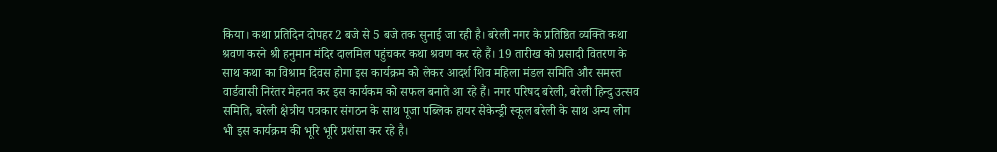किया। कथा प्रतिदिन दोपहर 2 बजे से 5 बजे तक सुनाई जा रही है। बरेली नगर के प्रतिष्ठित व्यक्ति कथा श्रवण करने श्री हनुमान मंदिर दालमिल पहुंचकर कथा श्रवण कर रहे हैं। 19 तारीख को प्रसादी वितरण के साथ कथा का विश्राम दिवस होगा इस कार्यक्रम को लेकर आदर्श शिव महिला मंडल समिति और समस्त वार्डवासी निरंतर मेहनत कर इस कार्यकम को सफल बनाते आ रहे हैं। नगर परिषद बरेली, बरेली हिन्दु उत्सव समिति, बरेली क्षेत्रीय पत्रकार संगठन के साथ पूजा पब्लिक हायर सेकेन्ड्री स्कूल बरेली के साथ अन्य लोग भी इस कार्यक्रम की भूरि भूरि प्रशंसा कर रहे है।